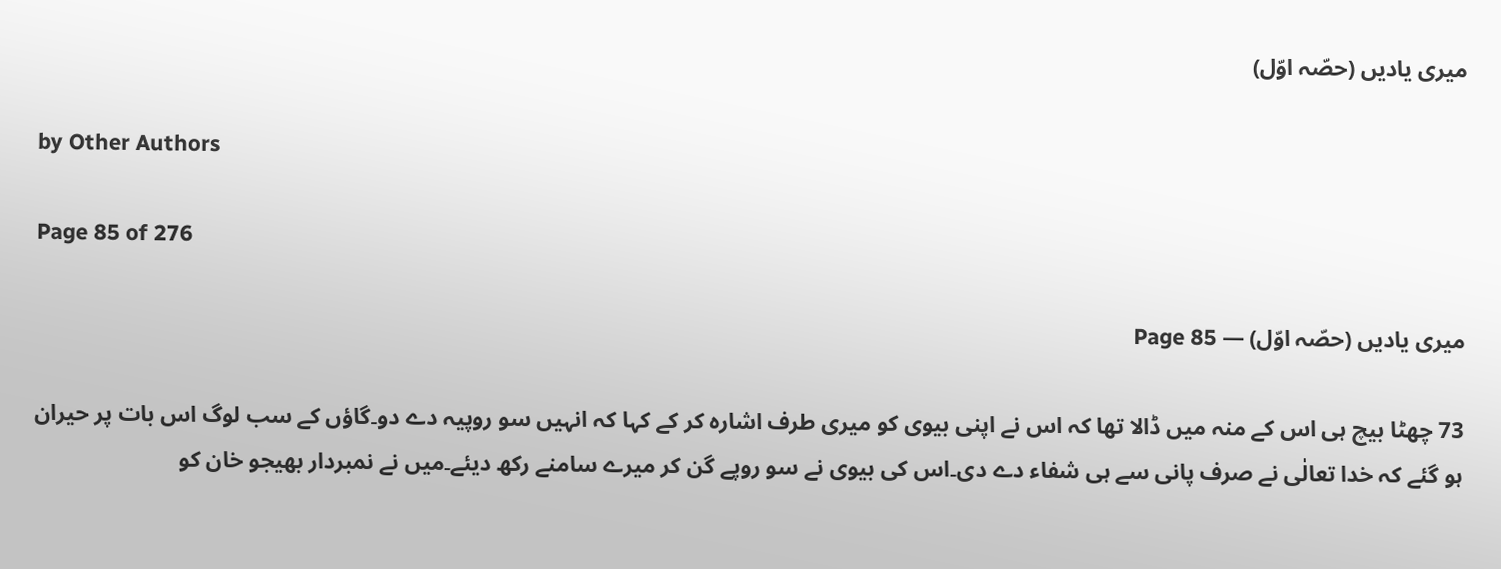میری یادیں (حصّہ اوّل)

by Other Authors

Page 85 of 276

میری یادیں (حصّہ اوّل) — Page 85

73 چھٹا بیچ ہی اس کے منہ میں ڈالا تھا کہ اس نے اپنی بیوی کو میری طرف اشارہ کر کے کہا کہ انہیں سو روپیہ دے دو۔گاؤں کے سب لوگ اس بات پر حیران ہو گئے کہ خدا تعالٰی نے صرف پانی سے ہی شفاء دے دی۔اس کی بیوی نے سو روپے گن کر میرے سامنے رکھ دیئے۔میں نے نمبردار بھیجو خان کو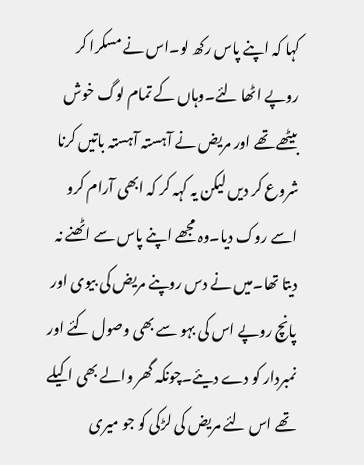کہا کہ اپنے پاس رکھ لو۔اس نے مسکرا کر روپے اٹھا لئے۔وہاں کے تمام لوگ خوش بیٹھے تھے اور مریض نے آہستہ آہستہ باتیں کرنا شروع کر دیں لیکن یہ کہہ کر کہ ابھی آرام کرو اسے روک دیا۔وہ مجھے اپنے پاس سے اٹھنے نہ دیتا تھا۔میں نے دس روپنے مریض کی بیوی اور پانچ روپے اس کی بہو سے بھی وصول کئے اور نمبردار کو دے دیئے۔چونکہ گھر والے بھی اکیلے تھے اس لئے مریض کی لڑکی کو جو میری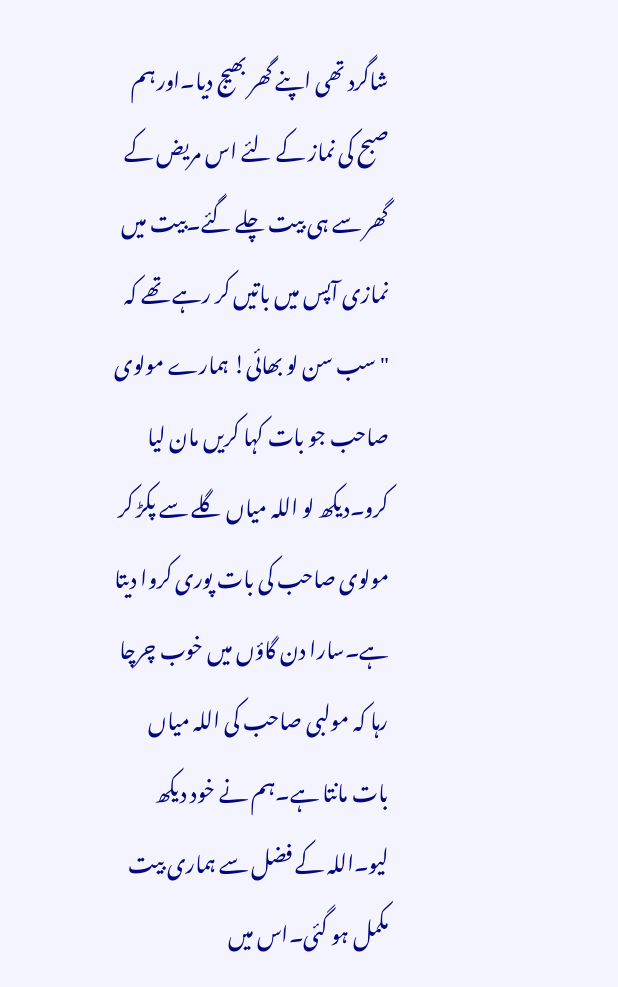شاگرد تھی اپنے گھر بھیج دیا۔اور ہم صبح کی نماز کے لئے اس مریض کے گھر سے ہی بیت چلے گئے۔بیت میں نمازی آپس میں باتیں کر رہے تھے کہ "سب سن لو بھائی! ہمارے مولوی صاحب جو بات کہا کریں مان لیا کرو۔دیکھ لو اللہ میاں گلے سے پکڑ کر مولوی صاحب کی بات پوری کروا دیتا ہے۔سارا دن گاؤں میں خوب چرچا رہا کہ مولبی صاحب کی اللہ میاں بات مانتا ہے۔ہم نے خود دیکھ لیو۔اللہ کے فضل سے ہماری بیت مکمل ہو گئی۔اس میں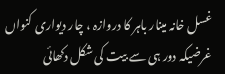غسل خانہ مینار باہر کا دروازہ ، چار دیواری کنواں غرضیکہ دور ہی سے بیت کی شکل دکھائی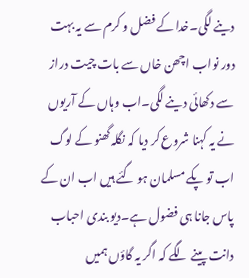دینے لگی۔خدا کے فضل و کرم سے یہ بہت دور نواب اچھن خاں سے بات چیت دراز سے دکھائی دینے لگی۔اب وہاں کے آریوں نے یہ کہنا شروع کر دیا کہ نگلہ گھنو کے لوگ اب تو پکے مسلمان ہو گئے ہیں اب ان کے پاس جانا ہی فضول ہے۔دیو بندی احباب دانت پینے لگے کہ اگر یہ گاؤں ہمیں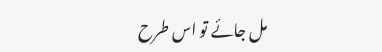مل جائے تو اس طرح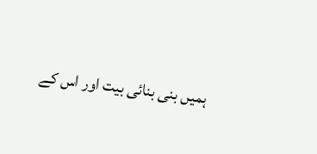ہمیں بنی بنائی بیت اور اس کے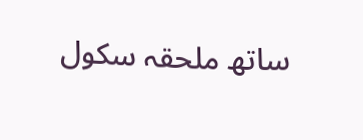ساتھ ملحقہ سکول